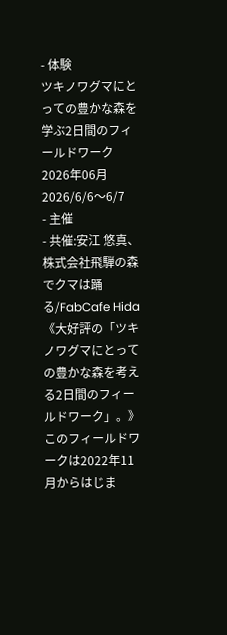- 体験
ツキノワグマにとっての豊かな森を学ぶ2日間のフィールドワーク2026年06月
2026/6/6〜6/7
- 主催
- 共催:安江 悠真、株式会社飛騨の森でクマは踊る/FabCafe Hida
《大好評の「ツキノワグマにとっての豊かな森を考える2日間のフィールドワーク」。》
このフィールドワークは2022年11月からはじま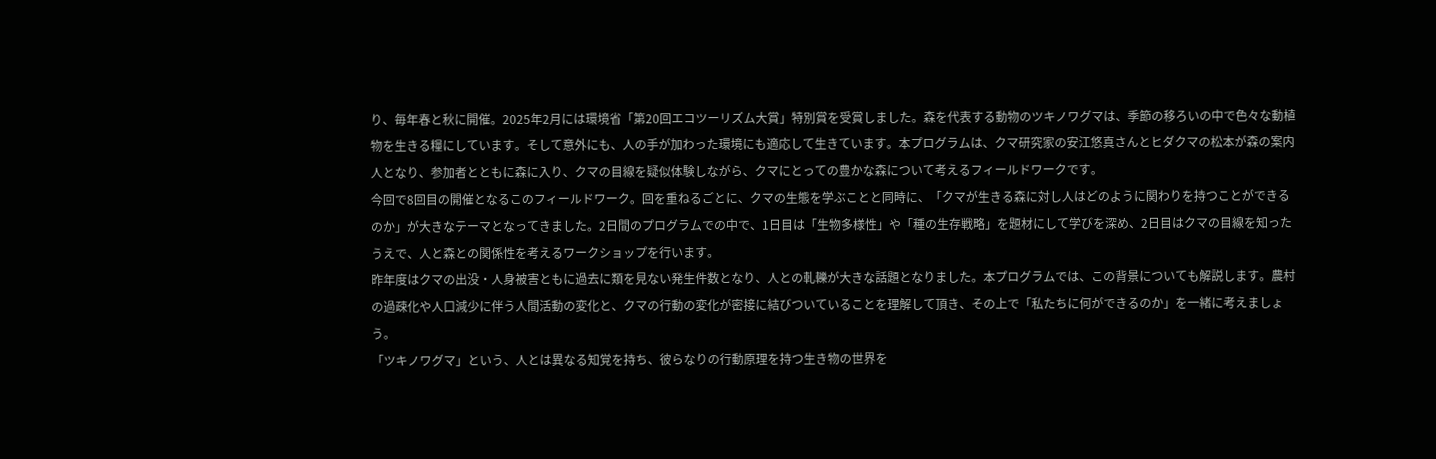り、毎年春と秋に開催。2025年2月には環境省「第20回エコツーリズム大賞」特別賞を受賞しました。森を代表する動物のツキノワグマは、季節の移ろいの中で色々な動植物を生きる糧にしています。そして意外にも、人の手が加わった環境にも適応して生きています。本プログラムは、クマ研究家の安江悠真さんとヒダクマの松本が森の案内人となり、参加者とともに森に入り、クマの目線を疑似体験しながら、クマにとっての豊かな森について考えるフィールドワークです。
今回で8回目の開催となるこのフィールドワーク。回を重ねるごとに、クマの生態を学ぶことと同時に、「クマが生きる森に対し人はどのように関わりを持つことができるのか」が大きなテーマとなってきました。2日間のプログラムでの中で、1日目は「生物多様性」や「種の生存戦略」を題材にして学びを深め、2日目はクマの目線を知ったうえで、人と森との関係性を考えるワークショップを行います。
昨年度はクマの出没・人身被害ともに過去に類を見ない発生件数となり、人との軋轢が大きな話題となりました。本プログラムでは、この背景についても解説します。農村の過疎化や人口減少に伴う人間活動の変化と、クマの行動の変化が密接に結びついていることを理解して頂き、その上で「私たちに何ができるのか」を一緒に考えましょう。
「ツキノワグマ」という、人とは異なる知覚を持ち、彼らなりの行動原理を持つ生き物の世界を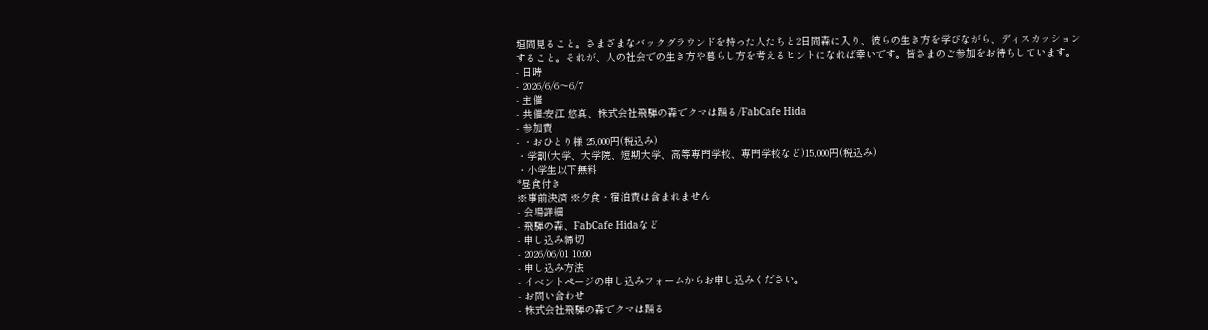垣間見ること。さまざまなバックグラウンドを持った人たちと2日間森に入り、彼らの生き方を学びながら、ディスカッションすること。それが、人の社会での生き方や暮らし方を考えるヒントになれば幸いです。皆さまのご参加をお待ちしています。
- 日時
- 2026/6/6〜6/7
- 主催
- 共催:安江 悠真、株式会社飛騨の森でクマは踊る/FabCafe Hida
- 参加費
- ・おひとり様 25,000円(税込み)
・学割(大学、大学院、短期大学、高等専門学校、専門学校など)15,000円(税込み)
・小学生以下無料
*昼食付き
※事前決済 ※夕食・宿泊費は含まれません
- 会場詳細
- 飛騨の森、FabCafe Hidaなど
- 申し込み締切
- 2026/06/01 10:00
- 申し込み方法
- イベントページの申し込みフォームからお申し込みください。
- お問い合わせ
- 株式会社飛騨の森でクマは踊る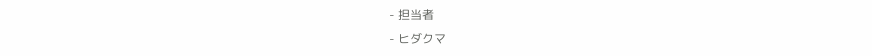- 担当者
- ヒダクマ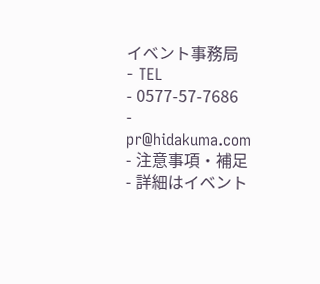イベント事務局
- TEL
- 0577-57-7686
- pr@hidakuma.com
- 注意事項・補足
- 詳細はイベント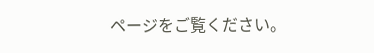ページをご覧ください。